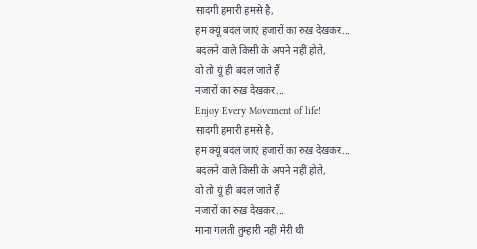सादगी हमारी हमसे है,
हम क्यूं बदल जाएं हजारों का रुख़ देखकर...
बदलने वाले किसी के अपने नहीं होते,
वो तो यूं ही बदल जाते हैं
नजारों का रुख़ देखकर...
Enjoy Every Movement of life!
सादगी हमारी हमसे है,
हम क्यूं बदल जाएं हजारों का रुख़ देखकर...
बदलने वाले किसी के अपने नहीं होते,
वो तो यूं ही बदल जाते हैं
नजारों का रुख़ देखकर...
माना गलती तुम्हारी नहीं मेरी थी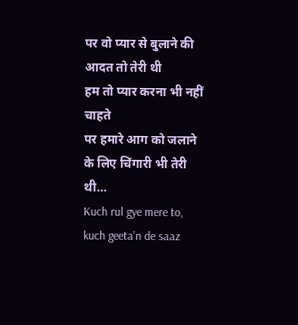पर वो प्यार से बुलाने की आदत तो तेरी थी
हम तो प्यार करना भी नहीं चाहते
पर हमारे आग को जलाने के लिए चिंगारी भी तेरी थी…
Kuch rul gye mere to,
kuch geeta’n de saaz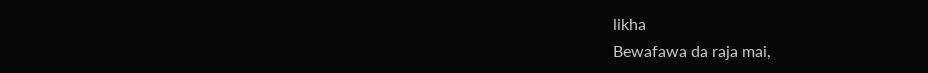likha
Bewafawa da raja mai,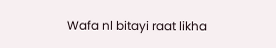Wafa nl bitayi raat likha